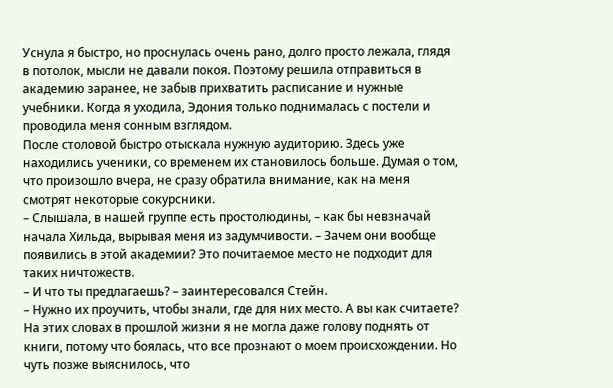Уснула я быстро, но проснулась очень рано, долго просто лежала, глядя в потолок, мысли не давали покоя. Поэтому решила отправиться в академию заранее, не забыв прихватить расписание и нужные учебники. Когда я уходила, Эдония только поднималась с постели и проводила меня сонным взглядом.
После столовой быстро отыскала нужную аудиторию. Здесь уже находились ученики, со временем их становилось больше. Думая о том, что произошло вчера, не сразу обратила внимание, как на меня смотрят некоторые сокурсники.
– Слышала, в нашей группе есть простолюдины, – как бы невзначай начала Хильда, вырывая меня из задумчивости. – Зачем они вообще появились в этой академии? Это почитаемое место не подходит для таких ничтожеств.
– И что ты предлагаешь? – заинтересовался Стейн.
– Нужно их проучить, чтобы знали, где для них место. А вы как считаете?
На этих словах в прошлой жизни я не могла даже голову поднять от книги, потому что боялась, что все прознают о моем происхождении. Но чуть позже выяснилось, что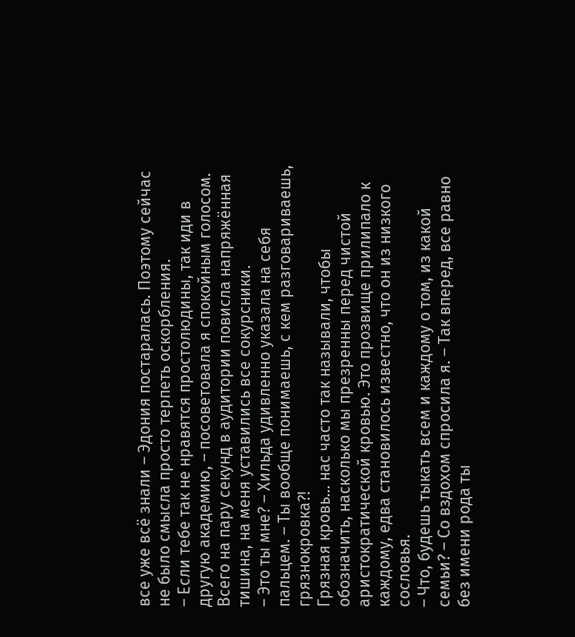все уже всё знали – Эдония постаралась. Поэтому сейчас не было смысла просто терпеть оскорбления.
– Если тебе так не нравятся простолюдины, так иди в другую академию, – посоветовала я спокойным голосом.
Всего на пару секунд в аудитории повисла напряжённая тишина, на меня уставились все сокурсники.
– Это ты мне? – Хильда удивленно указала на себя пальцем. – Ты вообще понимаешь, с кем разговариваешь, грязнокровка?!
Грязная кровь… нас часто так называли, чтобы обозначить, насколько мы презренны перед чистой аристократической кровью. Это прозвище прилипало к каждому, едва становилось известно, что он из низкого сословья.
– Что, будешь тыкать всем и каждому о том, из какой семьи? – Со вздохом спросила я. – Так вперед, все равно без имени рода ты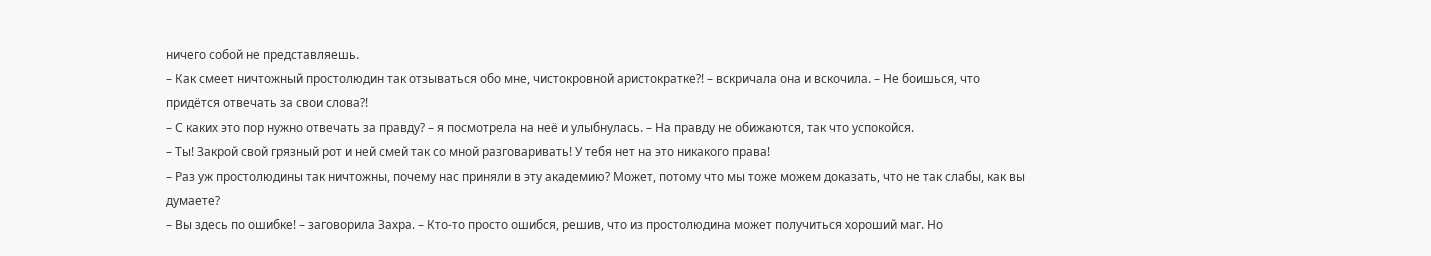ничего собой не представляешь.
– Как смеет ничтожный простолюдин так отзываться обо мне, чистокровной аристократке?! – вскричала она и вскочила. – Не боишься, что придётся отвечать за свои слова?!
– С каких это пор нужно отвечать за правду? – я посмотрела на неё и улыбнулась. – На правду не обижаются, так что успокойся.
– Ты! Закрой свой грязный рот и ней смей так со мной разговаривать! У тебя нет на это никакого права!
– Раз уж простолюдины так ничтожны, почему нас приняли в эту академию? Может, потому что мы тоже можем доказать, что не так слабы, как вы думаете?
– Вы здесь по ошибке! – заговорила Захра. – Кто-то просто ошибся, решив, что из простолюдина может получиться хороший маг. Но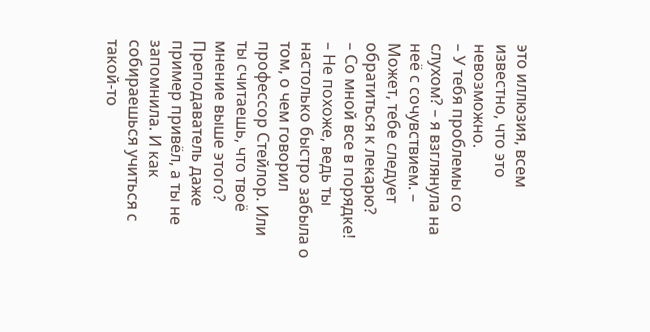это иллюзия, всем известно, что это невозможно.
– У тебя проблемы со слухом? – я взглянула на неё с сочувствием. – Может, тебе следует обратиться к лекарю?
– Со мной все в порядке!
– Не похоже, ведь ты настолько быстро забыла о том, о чем говорил профессор Стейлор. Или ты считаешь, что твоё мнение выше этого? Преподаватель даже пример привёл, а ты не запомнила. И как собираешься учиться с такой-то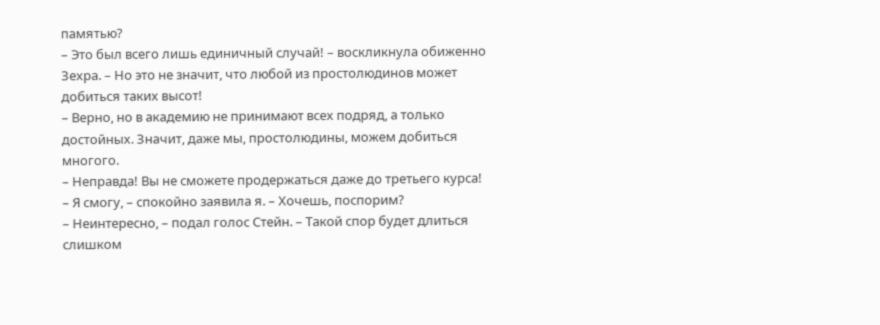памятью?
– Это был всего лишь единичный случай! – воскликнула обиженно Зехра. – Но это не значит, что любой из простолюдинов может добиться таких высот!
– Верно, но в академию не принимают всех подряд, а только достойных. Значит, даже мы, простолюдины, можем добиться многого.
– Неправда! Вы не сможете продержаться даже до третьего курса!
– Я смогу, – спокойно заявила я. – Хочешь, поспорим?
– Неинтересно, – подал голос Стейн. – Такой спор будет длиться слишком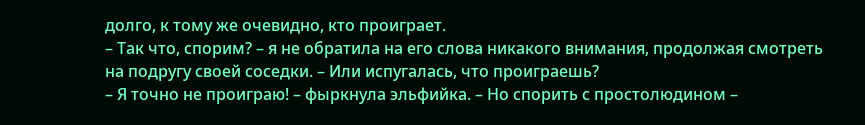долго, к тому же очевидно, кто проиграет.
– Так что, спорим? – я не обратила на его слова никакого внимания, продолжая смотреть на подругу своей соседки. – Или испугалась, что проиграешь?
– Я точно не проиграю! – фыркнула эльфийка. – Но спорить с простолюдином –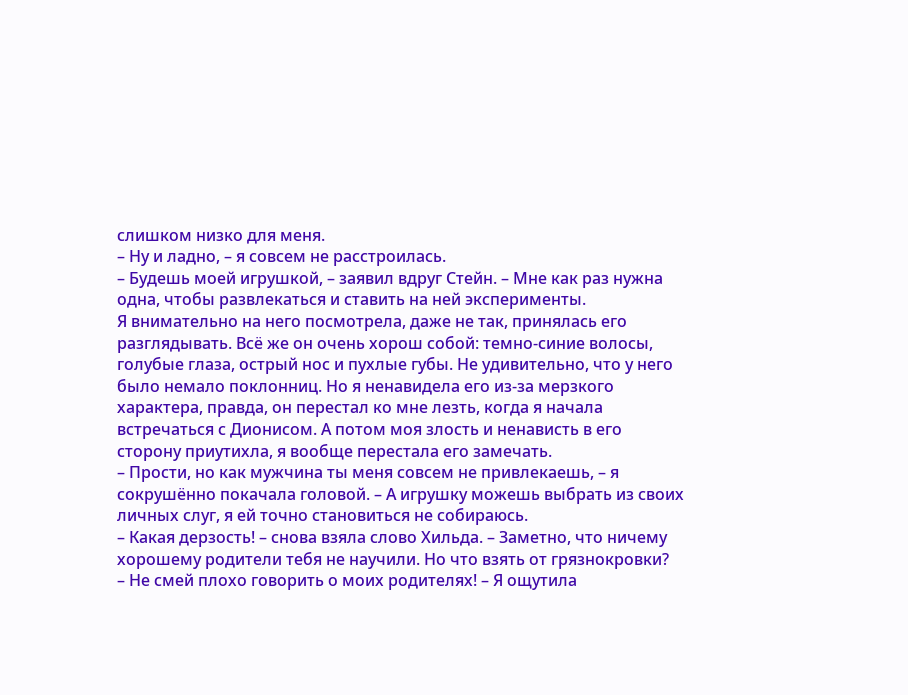слишком низко для меня.
– Ну и ладно, – я совсем не расстроилась.
– Будешь моей игрушкой, – заявил вдруг Стейн. – Мне как раз нужна одна, чтобы развлекаться и ставить на ней эксперименты.
Я внимательно на него посмотрела, даже не так, принялась его разглядывать. Всё же он очень хорош собой: темно-синие волосы, голубые глаза, острый нос и пухлые губы. Не удивительно, что у него было немало поклонниц. Но я ненавидела его из-за мерзкого характера, правда, он перестал ко мне лезть, когда я начала встречаться с Дионисом. А потом моя злость и ненависть в его сторону приутихла, я вообще перестала его замечать.
– Прости, но как мужчина ты меня совсем не привлекаешь, – я сокрушённо покачала головой. – А игрушку можешь выбрать из своих личных слуг, я ей точно становиться не собираюсь.
– Какая дерзость! – снова взяла слово Хильда. – Заметно, что ничему хорошему родители тебя не научили. Но что взять от грязнокровки?
– Не смей плохо говорить о моих родителях! – Я ощутила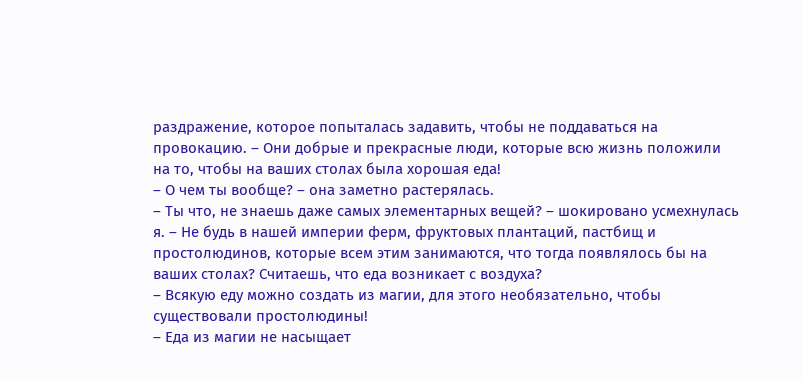раздражение, которое попыталась задавить, чтобы не поддаваться на провокацию. – Они добрые и прекрасные люди, которые всю жизнь положили на то, чтобы на ваших столах была хорошая еда!
– О чем ты вообще? – она заметно растерялась.
– Ты что, не знаешь даже самых элементарных вещей? – шокировано усмехнулась я. – Не будь в нашей империи ферм, фруктовых плантаций, пастбищ и простолюдинов, которые всем этим занимаются, что тогда появлялось бы на ваших столах? Считаешь, что еда возникает с воздуха?
– Всякую еду можно создать из магии, для этого необязательно, чтобы существовали простолюдины!
– Еда из магии не насыщает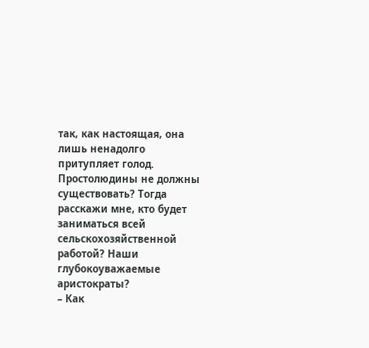так, как настоящая, она лишь ненадолго притупляет голод. Простолюдины не должны существовать? Тогда расскажи мне, кто будет заниматься всей сельскохозяйственной работой? Наши глубокоуважаемые аристократы?
– Как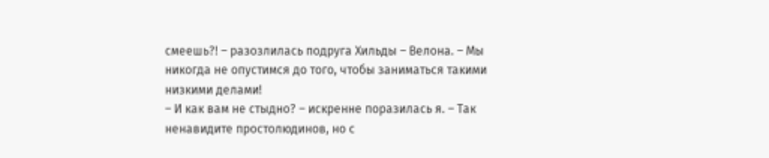смеешь?! – разозлилась подруга Хильды – Велона. – Мы никогда не опустимся до того, чтобы заниматься такими низкими делами!
– И как вам не стыдно? – искренне поразилась я. – Так ненавидите простолюдинов, но с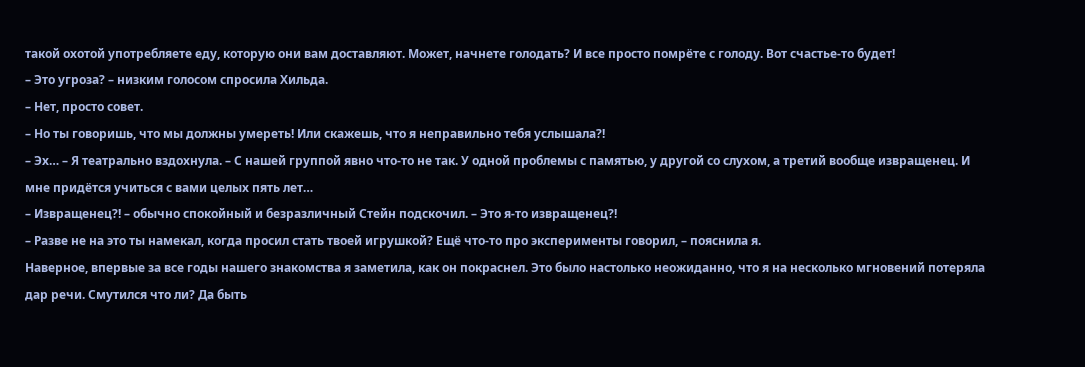такой охотой употребляете еду, которую они вам доставляют. Может, начнете голодать? И все просто помрёте с голоду. Вот счастье-то будет!
– Это угроза? – низким голосом спросила Хильда.
– Нет, просто совет.
– Но ты говоришь, что мы должны умереть! Или скажешь, что я неправильно тебя услышала?!
– Эх… – Я театрально вздохнула. – С нашей группой явно что-то не так. У одной проблемы с памятью, у другой со слухом, а третий вообще извращенец. И мне придётся учиться с вами целых пять лет…
– Извращенец?! – обычно спокойный и безразличный Стейн подскочил. – Это я-то извращенец?!
– Разве не на это ты намекал, когда просил стать твоей игрушкой? Ещё что-то про эксперименты говорил, – пояснила я.
Наверное, впервые за все годы нашего знакомства я заметила, как он покраснел. Это было настолько неожиданно, что я на несколько мгновений потеряла дар речи. Смутился что ли? Да быть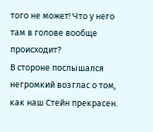того не может! Что у него там в голове вообще происходит?
В стороне послышался негромкий возглас о том, как наш Стейн прекрасен.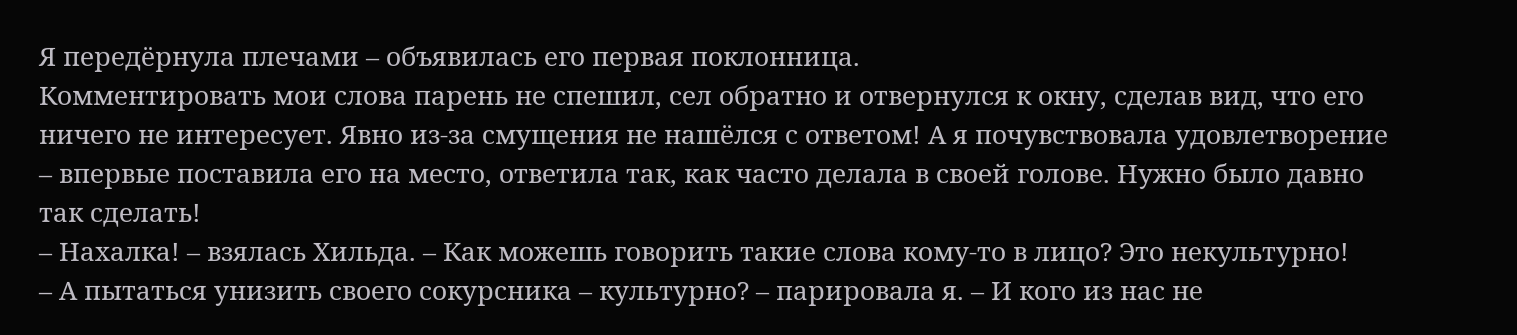Я передёрнула плечами – объявилась его первая поклонница.
Комментировать мои слова парень не спешил, сел обратно и отвернулся к окну, сделав вид, что его ничего не интересует. Явно из-за смущения не нашёлся с ответом! А я почувствовала удовлетворение – впервые поставила его на место, ответила так, как часто делала в своей голове. Нужно было давно так сделать!
– Нахалка! – взялась Хильда. – Как можешь говорить такие слова кому-то в лицо? Это некультурно!
– А пытаться унизить своего сокурсника – культурно? – парировала я. – И кого из нас не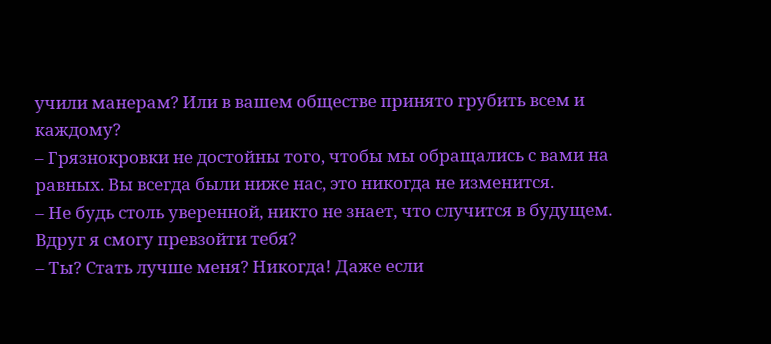учили манерам? Или в вашем обществе принято грубить всем и каждому?
– Грязнокровки не достойны того, чтобы мы обращались с вами на равных. Вы всегда были ниже нас, это никогда не изменится.
– Не будь столь уверенной, никто не знает, что случится в будущем. Вдруг я смогу превзойти тебя?
– Ты? Стать лучше меня? Никогда! Даже если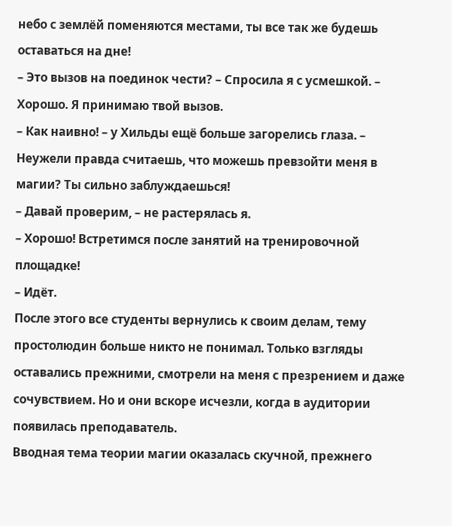небо с землёй поменяются местами, ты все так же будешь оставаться на дне!
– Это вызов на поединок чести? – Спросила я с усмешкой. – Хорошо. Я принимаю твой вызов.
– Как наивно! – у Хильды ещё больше загорелись глаза. – Неужели правда считаешь, что можешь превзойти меня в магии? Ты сильно заблуждаешься!
– Давай проверим, – не растерялась я.
– Хорошо! Встретимся после занятий на тренировочной площадке!
– Идёт.
После этого все студенты вернулись к своим делам, тему простолюдин больше никто не понимал. Только взгляды оставались прежними, смотрели на меня с презрением и даже сочувствием. Но и они вскоре исчезли, когда в аудитории появилась преподаватель.
Вводная тема теории магии оказалась скучной, прежнего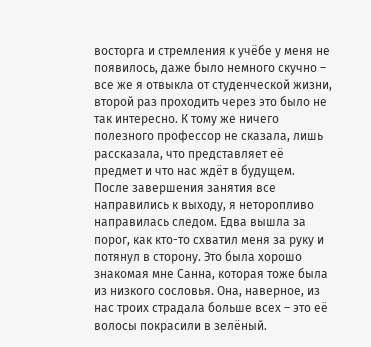восторга и стремления к учёбе у меня не появилось, даже было немного скучно – все же я отвыкла от студенческой жизни, второй раз проходить через это было не так интересно. К тому же ничего полезного профессор не сказала, лишь рассказала, что представляет её предмет и что нас ждёт в будущем.
После завершения занятия все направились к выходу, я неторопливо направилась следом. Едва вышла за порог, как кто-то схватил меня за руку и потянул в сторону. Это была хорошо знакомая мне Санна, которая тоже была из низкого сословья. Она, наверное, из нас троих страдала больше всех – это её волосы покрасили в зелёный.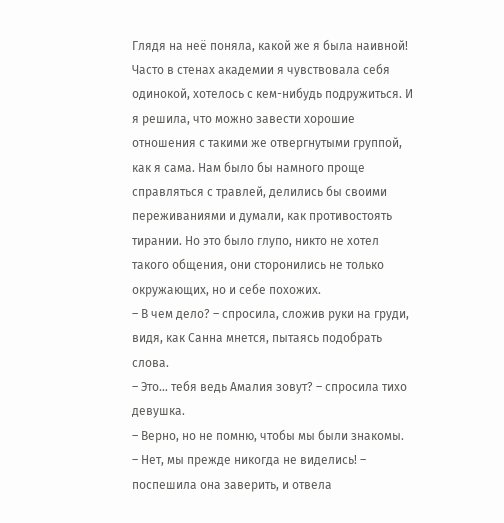Глядя на неё поняла, какой же я была наивной! Часто в стенах академии я чувствовала себя одинокой, хотелось с кем-нибудь подружиться. И я решила, что можно завести хорошие отношения с такими же отвергнутыми группой, как я сама. Нам было бы намного проще справляться с травлей, делились бы своими переживаниями и думали, как противостоять тирании. Но это было глупо, никто не хотел такого общения, они сторонились не только окружающих, но и себе похожих.
– В чем дело? – спросила, сложив руки на груди, видя, как Санна мнется, пытаясь подобрать слова.
– Это… тебя ведь Амалия зовут? – спросила тихо девушка.
– Верно, но не помню, чтобы мы были знакомы.
– Нет, мы прежде никогда не виделись! – поспешила она заверить, и отвела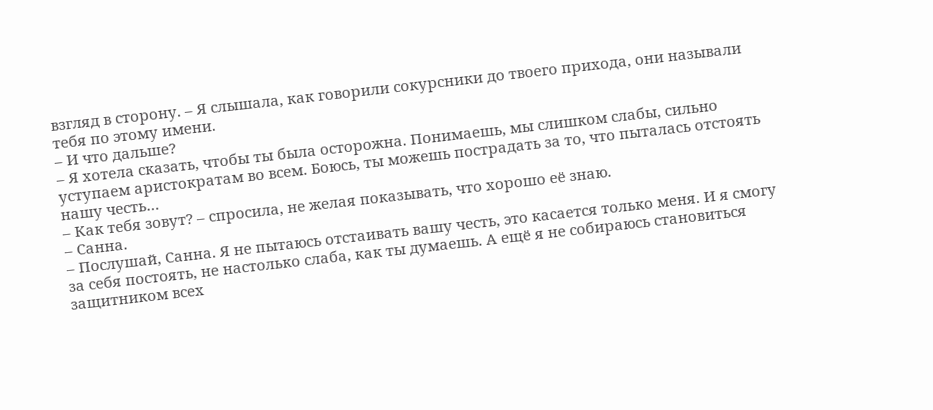взгляд в сторону. – Я слышала, как говорили сокурсники до твоего прихода, они называли тебя по этому имени.
– И что дальше?
– Я хотела сказать, чтобы ты была осторожна. Понимаешь, мы слишком слабы, сильно уступаем аристократам во всем. Боюсь, ты можешь пострадать за то, что пыталась отстоять нашу честь…
– Как тебя зовут? – спросила, не желая показывать, что хорошо её знаю.
– Санна.
– Послушай, Санна. Я не пытаюсь отстаивать вашу честь, это касается только меня. И я смогу за себя постоять, не настолько слаба, как ты думаешь. А ещё я не собираюсь становиться защитником всех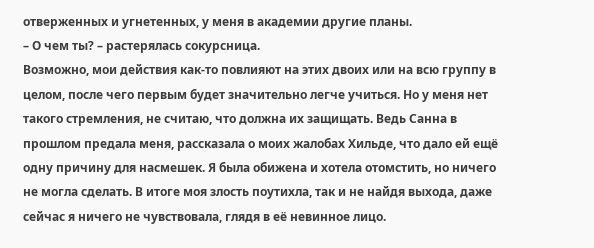отверженных и угнетенных, у меня в академии другие планы.
– О чем ты? – растерялась сокурсница.
Возможно, мои действия как-то повлияют на этих двоих или на всю группу в целом, после чего первым будет значительно легче учиться. Но у меня нет такого стремления, не считаю, что должна их защищать. Ведь Санна в прошлом предала меня, рассказала о моих жалобах Хильде, что дало ей ещё одну причину для насмешек. Я была обижена и хотела отомстить, но ничего не могла сделать. В итоге моя злость поутихла, так и не найдя выхода, даже сейчас я ничего не чувствовала, глядя в её невинное лицо.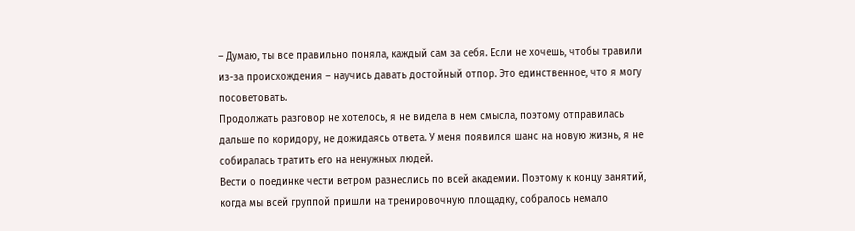– Думаю, ты все правильно поняла, каждый сам за себя. Если не хочешь, чтобы травили из-за происхождения – научись давать достойный отпор. Это единственное, что я могу посоветовать.
Продолжать разговор не хотелось, я не видела в нем смысла, поэтому отправилась дальше по коридору, не дожидаясь ответа. У меня появился шанс на новую жизнь, я не собиралась тратить его на ненужных людей.
Вести о поединке чести ветром разнеслись по всей академии. Поэтому к концу занятий, когда мы всей группой пришли на тренировочную площадку, собралось немало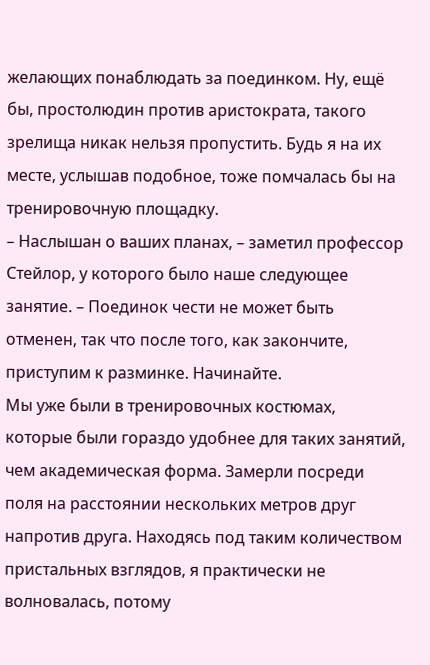желающих понаблюдать за поединком. Ну, ещё бы, простолюдин против аристократа, такого зрелища никак нельзя пропустить. Будь я на их месте, услышав подобное, тоже помчалась бы на тренировочную площадку.
– Наслышан о ваших планах, – заметил профессор Стейлор, у которого было наше следующее занятие. – Поединок чести не может быть отменен, так что после того, как закончите, приступим к разминке. Начинайте.
Мы уже были в тренировочных костюмах, которые были гораздо удобнее для таких занятий, чем академическая форма. Замерли посреди поля на расстоянии нескольких метров друг напротив друга. Находясь под таким количеством пристальных взглядов, я практически не волновалась, потому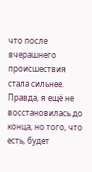что после вчерашнего происшествия стала сильнее. Правда, я ещё не восстановилась до конца, но того, что есть, будет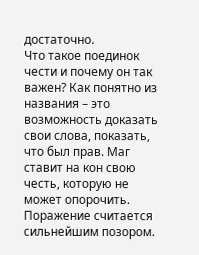достаточно.
Что такое поединок чести и почему он так важен? Как понятно из названия – это возможность доказать свои слова, показать, что был прав. Маг ставит на кон свою честь, которую не может опорочить. Поражение считается сильнейшим позором.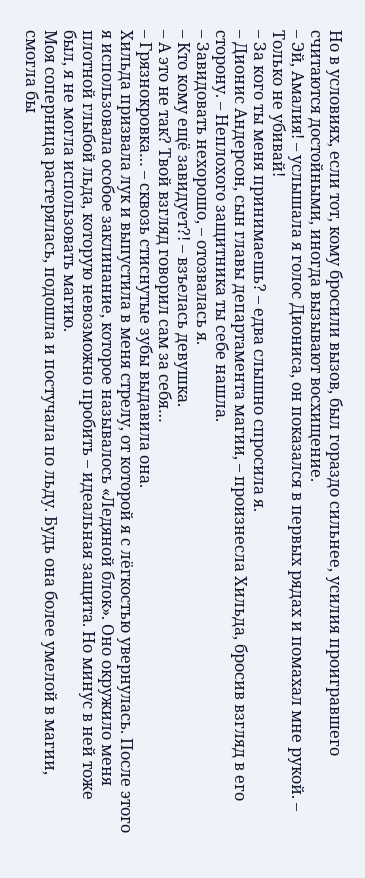Но в условиях, если тот, кому бросили вызов, был гораздо сильнее, усилия проигравшего считаются достойными, иногда вызывают восхищение.
– Эй, Амалия! – услышала я голос Диониса, он показался в первых рядах и помахал мне рукой. – Только не убивай!
– За кого ты меня принимаешь? – едва слышно спросила я.
– Дионис Андерсон, сын главы департамента магии, – произнесла Хильда, бросив взгляд в его сторону. – Неплохого защитника ты себе нашла.
– Завидовать нехорошо, – отозвалась я.
– Кто кому ещё завидует?! – взъелась девушка.
– А это не так? Твой взгляд говорил сам за себя…
– Грязнокровка… – сквозь стиснутые зубы выдавила она.
Хильда призвала лук и выпустила в меня стрелу, от которой я с лёгкостью увернулась. После этого я использовала особое заклинание, которое называлось «Ледяной блок». Оно окружило меня плотной глыбой льда, которую невозможно пробить – идеальная защита. Но минус в ней тоже был, я не могла использовать магию.
Моя соперница растерялась, подошла и постучала по льду. Будь она более умелой в магии, смогла бы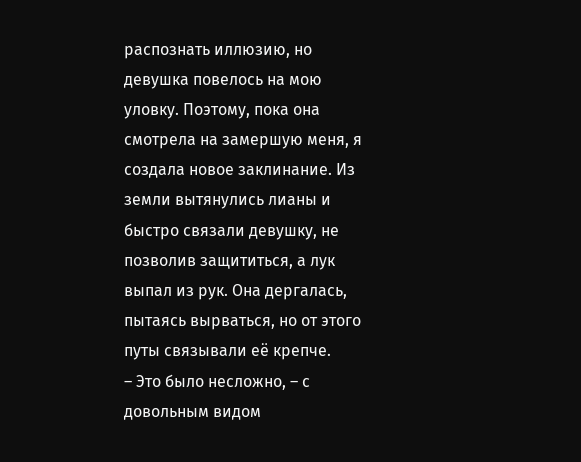распознать иллюзию, но девушка повелось на мою уловку. Поэтому, пока она смотрела на замершую меня, я создала новое заклинание. Из земли вытянулись лианы и быстро связали девушку, не позволив защититься, а лук выпал из рук. Она дергалась, пытаясь вырваться, но от этого путы связывали её крепче.
– Это было несложно, – с довольным видом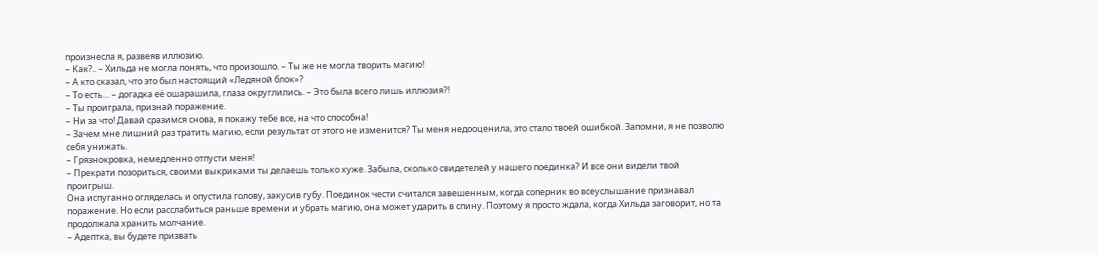произнесла я, развеяв иллюзию.
– Как?.. – Хильда не могла понять, что произошло. – Ты же не могла творить магию!
– А кто сказал, что это был настоящий «Ледяной блок»?
– То есть… – догадка её ошарашила, глаза округлились. – Это была всего лишь иллюзия?!
– Ты проиграла, признай поражение.
– Ни за что! Давай сразимся снова, я покажу тебе все, на что способна!
– Зачем мне лишний раз тратить магию, если результат от этого не изменится? Ты меня недооценила, это стало твоей ошибкой. Запомни, я не позволю себя унижать.
– Грязнокровка, немедленно отпусти меня!
– Прекрати позориться, своими выкриками ты делаешь только хуже. Забыла, сколько свидетелей у нашего поединка? И все они видели твой проигрыш.
Она испуганно огляделась и опустила голову, закусив губу. Поединок чести считался завешенным, когда соперник во всеуслышание признавал поражение. Но если расслабиться раньше времени и убрать магию, она может ударить в спину. Поэтому я просто ждала, когда Хильда заговорит, но та продолжала хранить молчание.
– Адептка, вы будете призвать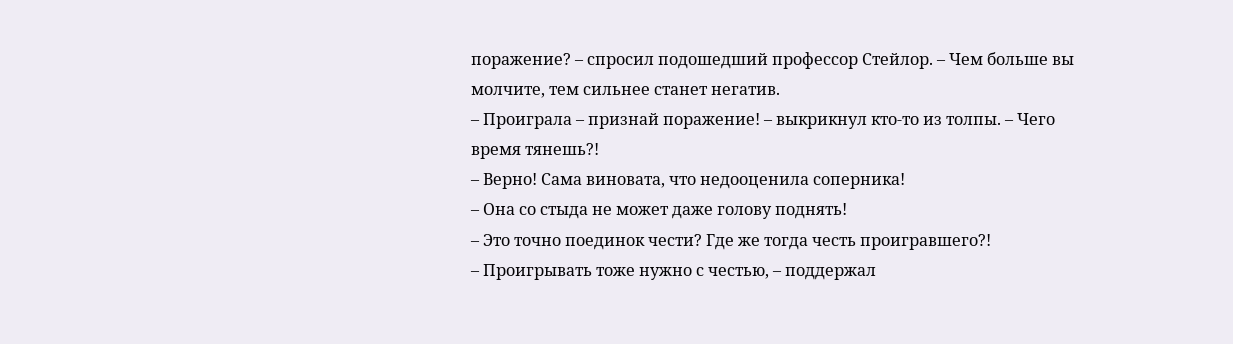поражение? – спросил подошедший профессор Стейлор. – Чем больше вы молчите, тем сильнее станет негатив.
– Проиграла – признай поражение! – выкрикнул кто-то из толпы. – Чего время тянешь?!
– Верно! Сама виновата, что недооценила соперника!
– Она со стыда не может даже голову поднять!
– Это точно поединок чести? Где же тогда честь проигравшего?!
– Проигрывать тоже нужно с честью, – поддержал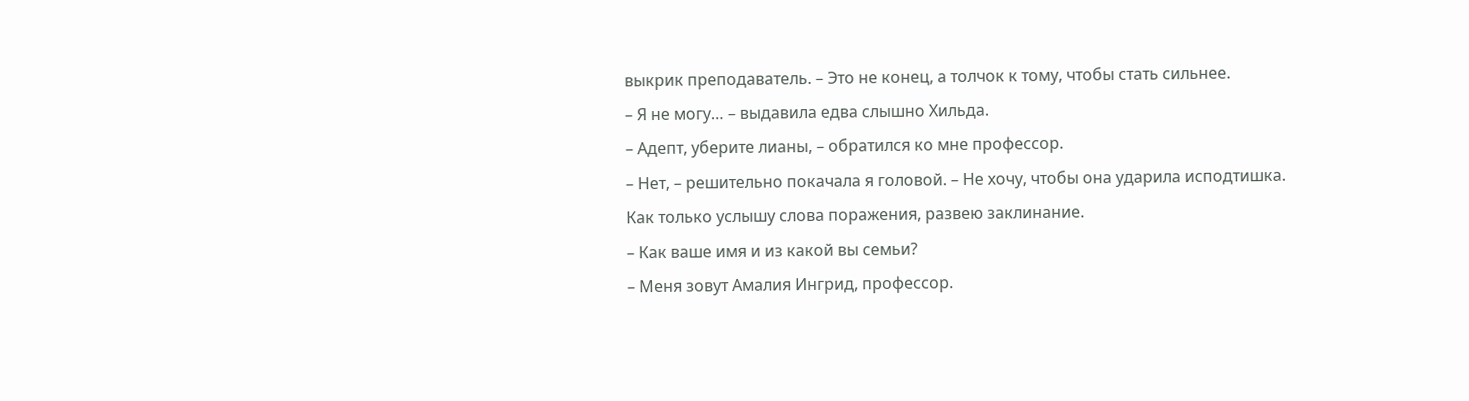выкрик преподаватель. – Это не конец, а толчок к тому, чтобы стать сильнее.
– Я не могу… – выдавила едва слышно Хильда.
– Адепт, уберите лианы, – обратился ко мне профессор.
– Нет, – решительно покачала я головой. – Не хочу, чтобы она ударила исподтишка. Как только услышу слова поражения, развею заклинание.
– Как ваше имя и из какой вы семьи?
– Меня зовут Амалия Ингрид, профессор.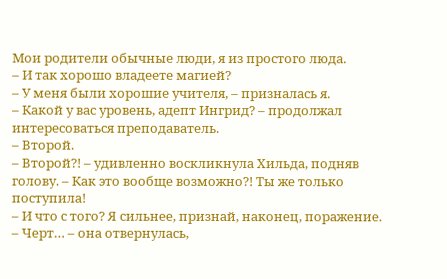Мои родители обычные люди, я из простого люда.
– И так хорошо владеете магией?
– У меня были хорошие учителя, – призналась я.
– Какой у вас уровень, адепт Ингрид? – продолжал интересоваться преподаватель.
– Второй.
– Второй?! – удивленно воскликнула Хильда, подняв голову. – Как это вообще возможно?! Ты же только поступила!
– И что с того? Я сильнее, признай, наконец, поражение.
– Черт… – она отвернулась,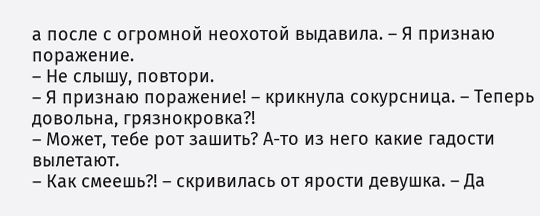а после с огромной неохотой выдавила. – Я признаю поражение.
– Не слышу, повтори.
– Я признаю поражение! – крикнула сокурсница. – Теперь довольна, грязнокровка?!
– Может, тебе рот зашить? А-то из него какие гадости вылетают.
– Как смеешь?! – скривилась от ярости девушка. – Да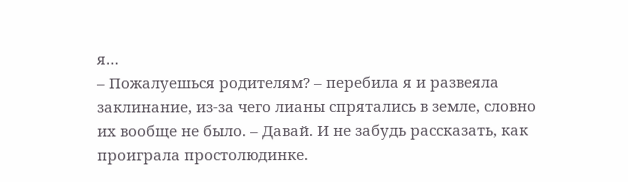я…
– Пожалуешься родителям? – перебила я и развеяла заклинание, из-за чего лианы спрятались в земле, словно их вообще не было. – Давай. И не забудь рассказать, как проиграла простолюдинке.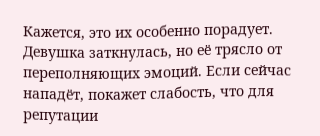Кажется, это их особенно порадует.
Девушка заткнулась, но её трясло от переполняющих эмоций. Если сейчас нападёт, покажет слабость, что для репутации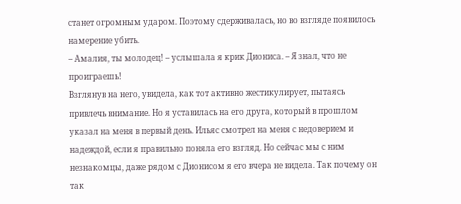станет огромным ударом. Поэтому сдерживалась, но во взгляде появилось намерение убить.
– Амалия, ты молодец! – услышала я крик Диониса. – Я знал, что не проиграешь!
Взглянув на него, увидела, как тот активно жестикулирует, пытаясь привлечь внимание. Но я уставилась на его друга, который в прошлом указал на меня в первый день. Ильяс смотрел на меня с недоверием и надеждой, если я правильно поняла его взгляд. Но сейчас мы с ним незнакомцы, даже рядом с Дионисом я его вчера не видела. Так почему он так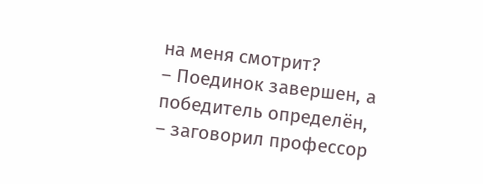на меня смотрит?
– Поединок завершен, а победитель определён, – заговорил профессор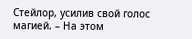Стейлор, усилив свой голос магией. – На этом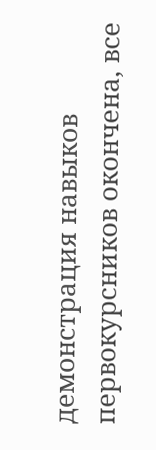демонстрация навыков первокурсников окончена, все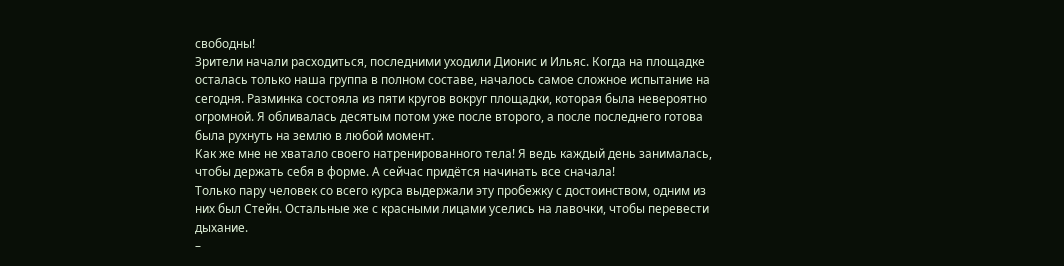свободны!
Зрители начали расходиться, последними уходили Дионис и Ильяс. Когда на площадке осталась только наша группа в полном составе, началось самое сложное испытание на сегодня. Разминка состояла из пяти кругов вокруг площадки, которая была невероятно огромной. Я обливалась десятым потом уже после второго, а после последнего готова была рухнуть на землю в любой момент.
Как же мне не хватало своего натренированного тела! Я ведь каждый день занималась, чтобы держать себя в форме. А сейчас придётся начинать все сначала!
Только пару человек со всего курса выдержали эту пробежку с достоинством, одним из них был Стейн. Остальные же с красными лицами уселись на лавочки, чтобы перевести дыхание.
–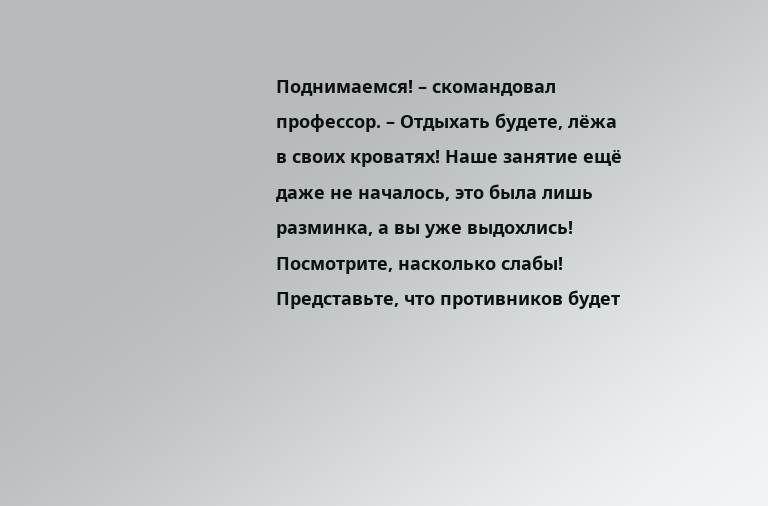Поднимаемся! – скомандовал профессор. – Отдыхать будете, лёжа в своих кроватях! Наше занятие ещё даже не началось, это была лишь разминка, а вы уже выдохлись! Посмотрите, насколько слабы! Представьте, что противников будет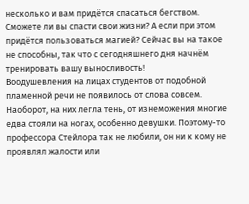несколько и вам придётся спасаться бегством. Сможете ли вы спасти свои жизни? А если при этом придётся пользоваться магией? Сейчас вы на такое не способны, так что с сегодняшнего дня начнём тренировать вашу выносливость!
Воодушевления на лицах студентов от подобной пламенной речи не появилось от слова совсем. Наоборот, на них легла тень, от изнеможения многие едва стояли на ногах, особенно девушки. Поэтому-то профессора Стейлора так не любили, он ни к кому не проявлял жалости или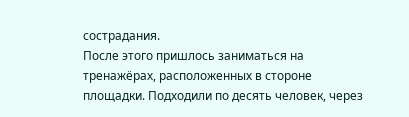сострадания.
После этого пришлось заниматься на тренажёрах, расположенных в стороне площадки. Подходили по десять человек, через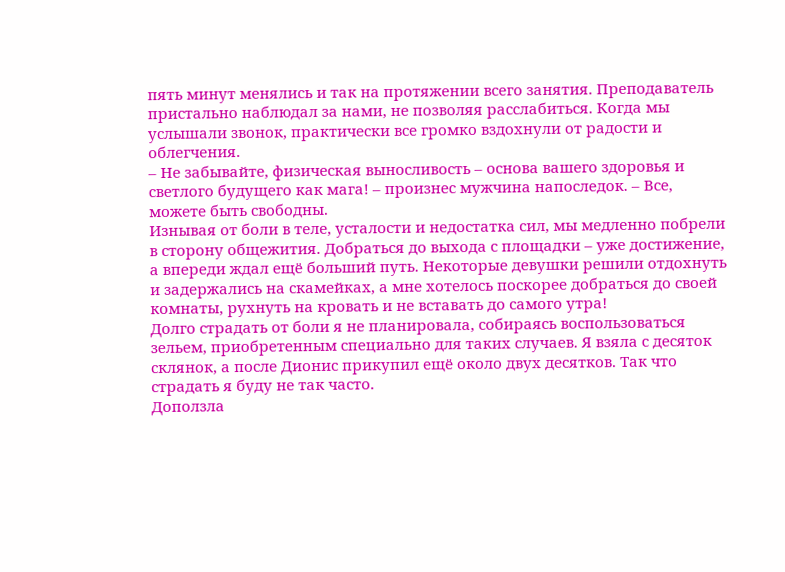пять минут менялись и так на протяжении всего занятия. Преподаватель пристально наблюдал за нами, не позволяя расслабиться. Когда мы услышали звонок, практически все громко вздохнули от радости и облегчения.
– Не забывайте, физическая выносливость – основа вашего здоровья и светлого будущего как мага! – произнес мужчина напоследок. – Все, можете быть свободны.
Изнывая от боли в теле, усталости и недостатка сил, мы медленно побрели в сторону общежития. Добраться до выхода с площадки – уже достижение, а впереди ждал ещё больший путь. Некоторые девушки решили отдохнуть и задержались на скамейках, а мне хотелось поскорее добраться до своей комнаты, рухнуть на кровать и не вставать до самого утра!
Долго страдать от боли я не планировала, собираясь воспользоваться зельем, приобретенным специально для таких случаев. Я взяла с десяток склянок, а после Дионис прикупил ещё около двух десятков. Так что страдать я буду не так часто.
Доползла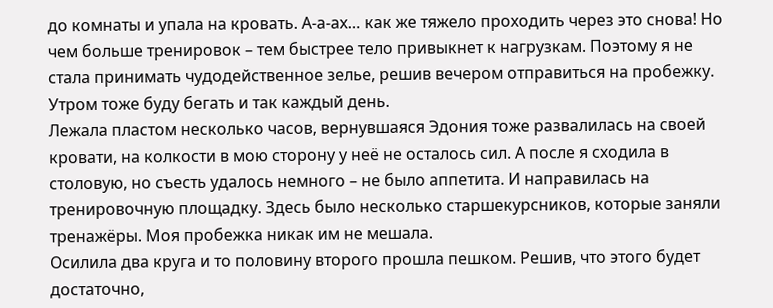до комнаты и упала на кровать. А-а-ах… как же тяжело проходить через это снова! Но чем больше тренировок – тем быстрее тело привыкнет к нагрузкам. Поэтому я не стала принимать чудодейственное зелье, решив вечером отправиться на пробежку. Утром тоже буду бегать и так каждый день.
Лежала пластом несколько часов, вернувшаяся Эдония тоже развалилась на своей кровати, на колкости в мою сторону у неё не осталось сил. А после я сходила в столовую, но съесть удалось немного – не было аппетита. И направилась на тренировочную площадку. Здесь было несколько старшекурсников, которые заняли тренажёры. Моя пробежка никак им не мешала.
Осилила два круга и то половину второго прошла пешком. Решив, что этого будет достаточно,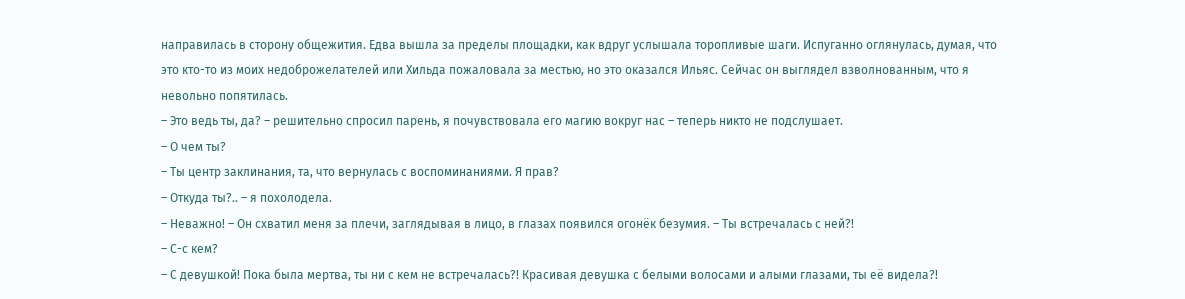направилась в сторону общежития. Едва вышла за пределы площадки, как вдруг услышала торопливые шаги. Испуганно оглянулась, думая, что это кто-то из моих недоброжелателей или Хильда пожаловала за местью, но это оказался Ильяс. Сейчас он выглядел взволнованным, что я невольно попятилась.
– Это ведь ты, да? – решительно спросил парень, я почувствовала его магию вокруг нас – теперь никто не подслушает.
– О чем ты?
– Ты центр заклинания, та, что вернулась с воспоминаниями. Я прав?
– Откуда ты?.. – я похолодела.
– Неважно! – Он схватил меня за плечи, заглядывая в лицо, в глазах появился огонёк безумия. – Ты встречалась с ней?!
– С-с кем?
– С девушкой! Пока была мертва, ты ни с кем не встречалась?! Красивая девушка с белыми волосами и алыми глазами, ты её видела?!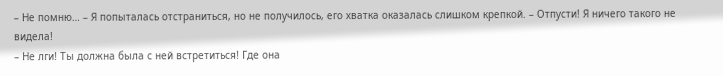– Не помню… – Я попыталась отстраниться, но не получилось, его хватка оказалась слишком крепкой. – Отпусти! Я ничего такого не видела!
– Не лги! Ты должна была с ней встретиться! Где она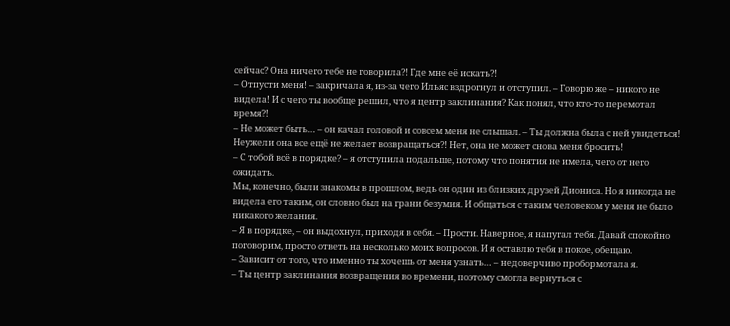сейчас? Она ничего тебе не говорила?! Где мне её искать?!
– Отпусти меня! – закричала я, из-за чего Ильяс вздрогнул и отступил. – Говорю же – никого не видела! И с чего ты вообще решил, что я центр заклинания? Как понял, что кто-то перемотал время?!
– Не может быть… – он качал головой и совсем меня не слышал. – Ты должна была с ней увидеться! Неужели она все ещё не желает возвращаться?! Нет, она не может снова меня бросить!
– С тобой всё в порядке? – я отступила подальше, потому что понятия не имела, чего от него ожидать.
Мы, конечно, были знакомы в прошлом, ведь он один из близких друзей Диониса. Но я никогда не видела его таким, он словно был на грани безумия. И общаться с таким человеком у меня не было никакого желания.
– Я в порядке, – он выдохнул, приходя в себя. – Прости. Наверное, я напугал тебя. Давай спокойно поговорим, просто ответь на несколько моих вопросов. И я оставлю тебя в покое, обещаю.
– Зависит от того, что именно ты хочешь от меня узнать… – недоверчиво пробормотала я.
– Ты центр заклинания возвращения во времени, поэтому смогла вернуться с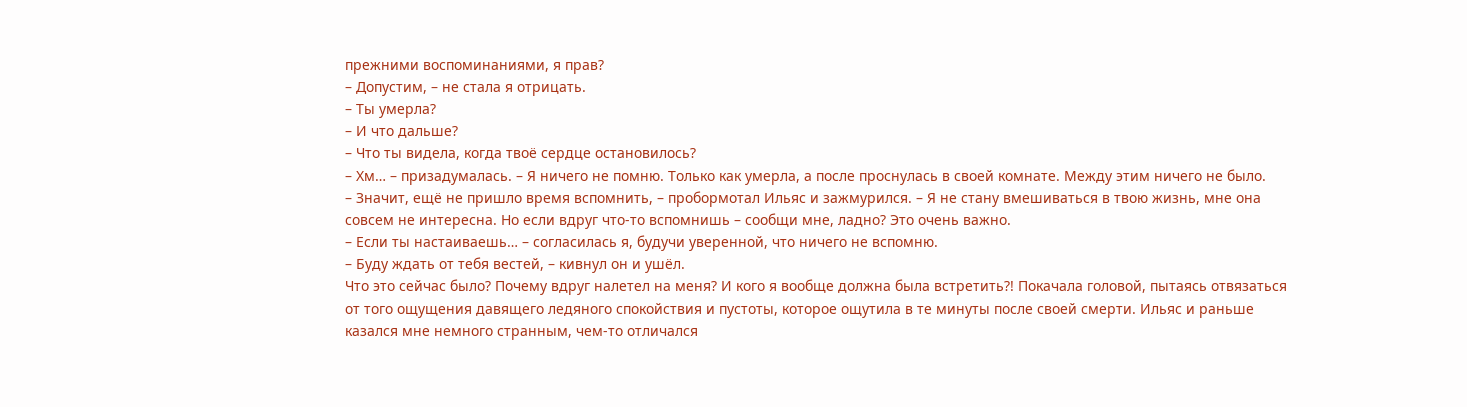прежними воспоминаниями, я прав?
– Допустим, – не стала я отрицать.
– Ты умерла?
– И что дальше?
– Что ты видела, когда твоё сердце остановилось?
– Хм… – призадумалась. – Я ничего не помню. Только как умерла, а после проснулась в своей комнате. Между этим ничего не было.
– Значит, ещё не пришло время вспомнить, – пробормотал Ильяс и зажмурился. – Я не стану вмешиваться в твою жизнь, мне она совсем не интересна. Но если вдруг что-то вспомнишь – сообщи мне, ладно? Это очень важно.
– Если ты настаиваешь… – согласилась я, будучи уверенной, что ничего не вспомню.
– Буду ждать от тебя вестей, – кивнул он и ушёл.
Что это сейчас было? Почему вдруг налетел на меня? И кого я вообще должна была встретить?! Покачала головой, пытаясь отвязаться от того ощущения давящего ледяного спокойствия и пустоты, которое ощутила в те минуты после своей смерти. Ильяс и раньше казался мне немного странным, чем-то отличался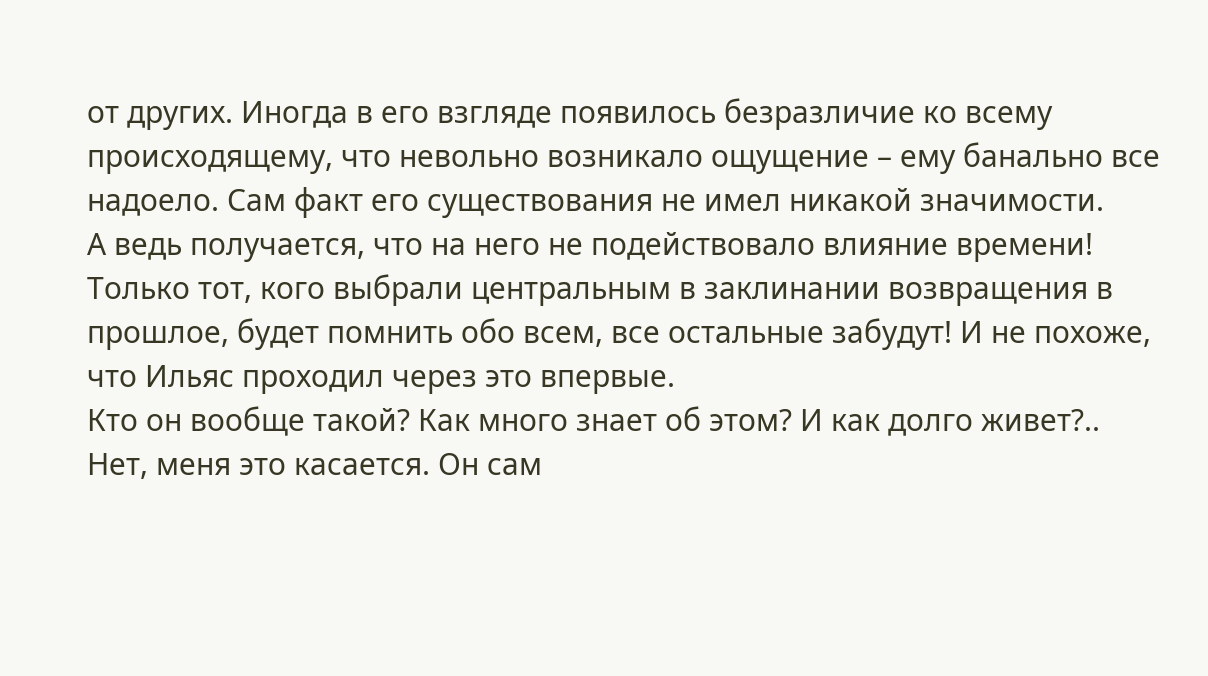от других. Иногда в его взгляде появилось безразличие ко всему происходящему, что невольно возникало ощущение – ему банально все надоело. Сам факт его существования не имел никакой значимости.
А ведь получается, что на него не подействовало влияние времени! Только тот, кого выбрали центральным в заклинании возвращения в прошлое, будет помнить обо всем, все остальные забудут! И не похоже, что Ильяс проходил через это впервые.
Кто он вообще такой? Как много знает об этом? И как долго живет?..
Нет, меня это касается. Он сам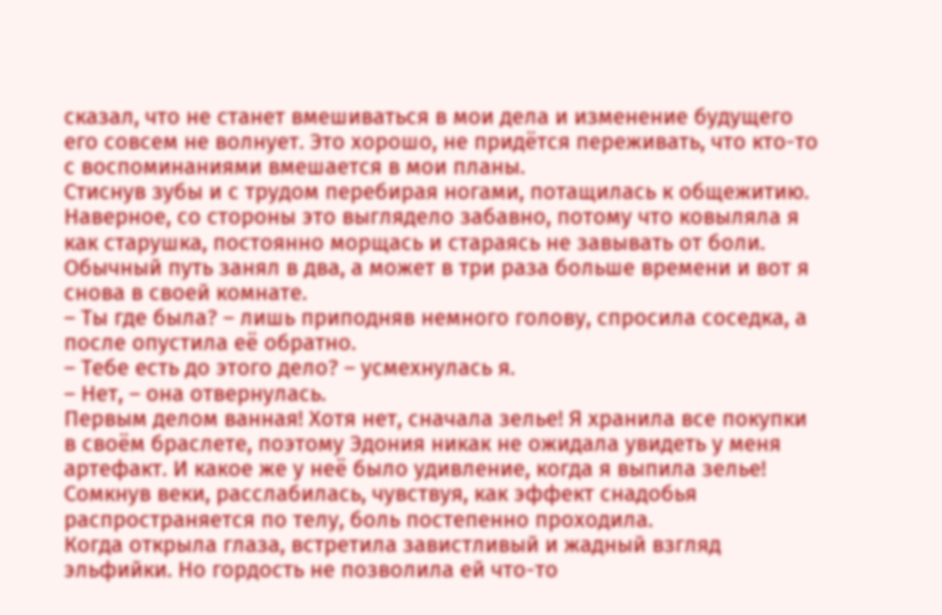сказал, что не станет вмешиваться в мои дела и изменение будущего его совсем не волнует. Это хорошо, не придётся переживать, что кто-то с воспоминаниями вмешается в мои планы.
Стиснув зубы и с трудом перебирая ногами, потащилась к общежитию. Наверное, со стороны это выглядело забавно, потому что ковыляла я как старушка, постоянно морщась и стараясь не завывать от боли. Обычный путь занял в два, а может в три раза больше времени и вот я снова в своей комнате.
– Ты где была? – лишь приподняв немного голову, спросила соседка, а после опустила её обратно.
– Тебе есть до этого дело? – усмехнулась я.
– Нет, – она отвернулась.
Первым делом ванная! Хотя нет, сначала зелье! Я хранила все покупки в своём браслете, поэтому Эдония никак не ожидала увидеть у меня артефакт. И какое же у неё было удивление, когда я выпила зелье! Сомкнув веки, расслабилась, чувствуя, как эффект снадобья распространяется по телу, боль постепенно проходила.
Когда открыла глаза, встретила завистливый и жадный взгляд эльфийки. Но гордость не позволила ей что-то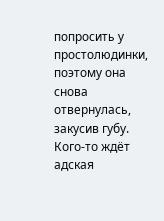попросить у простолюдинки, поэтому она снова отвернулась, закусив губу.
Кого-то ждёт адская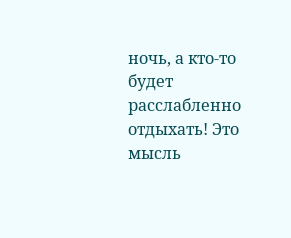ночь, а кто-то будет расслабленно отдыхать! Это мысль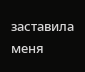заставила меня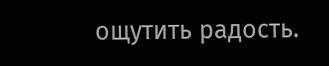ощутить радость.